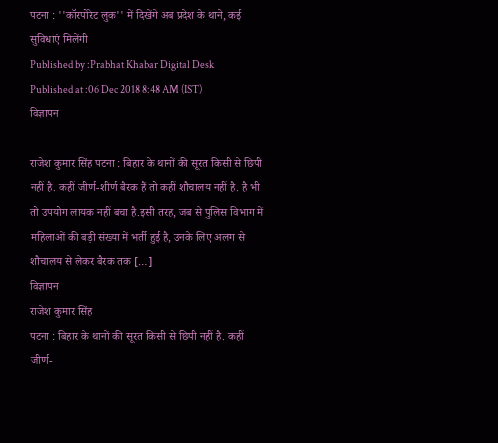पटना : ''कॉरपोरेट लुक'' में दिखेंगे अब प्रदेश के थाने, कई सुविधाएं मिलेंगी
Published by :Prabhat Khabar Digital Desk
Published at :06 Dec 2018 8:48 AM (IST)
विज्ञापन

राजेश कुमार सिंह पटना : बिहार के थानों की सूरत किसी से छिपी नहीं है. कहीं जीर्ण-शीर्ण बैरक हैं तो कहीं शौचालय नहीं है. है भी तो उपयोग लायक नहीं बचा है.इसी तरह, जब से पुलिस विभाग में महिलाओं की बड़ी संख्या में भर्ती हुई है, उनके लिए अलग से शौचालय से लेकर बैरक तक […]
विज्ञापन
राजेश कुमार सिंह
पटना : बिहार के थानों की सूरत किसी से छिपी नहीं है. कहीं जीर्ण-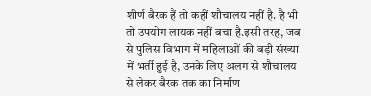शीर्ण बैरक हैं तो कहीं शौचालय नहीं है. है भी तो उपयोग लायक नहीं बचा है.इसी तरह, जब से पुलिस विभाग में महिलाओं की बड़ी संख्या में भर्ती हुई है, उनके लिए अलग से शौचालय से लेकर बैरक तक का निर्माण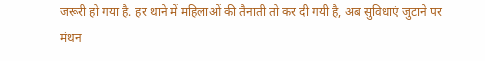जरूरी हो गया है. हर थाने में महिलाओं की तैनाती तो कर दी गयी है, अब सुविधाएं जुटाने पर मंथन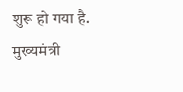शुरू हो गया है.
मुख्यमंत्री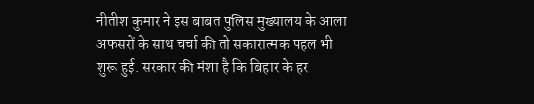नीतीश कुमार ने इस बाबत पुलिस मुख्यालय के आला अफसरों के साथ चर्चा की तो सकारात्मक पहल भी शुरू हुई. सरकार की मंशा है कि बिहार के हर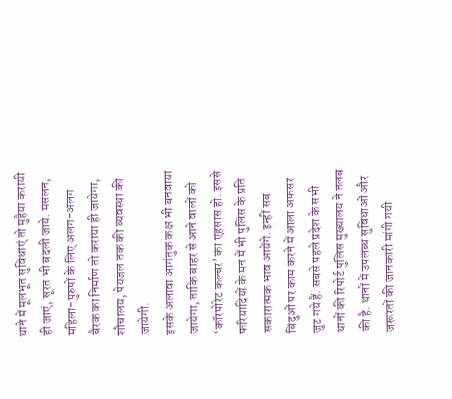थाने में मूलभूत सुविधाएं तो मुहैया करायी ही जाएं, सूरत भी बदली जाये. मसलन, महिला-पुरुषों के लिए अलग-अलग बैरक का निर्माण तो कराया ही जायेगा, शौचालय, पेयजल तक की व्यवस्था की जायेगी.
इसके अलावा आगंतुक कक्ष भी बनवाया जायेगा, ताकि बाहर से आने वालों को ‘कॉरपोरेट कल्चर’ का एहसास हो. इससे फरियादियों के मन में भी पुलिस के प्रति सकारात्मक भाव आयेंगे. इन्हीं सब बिंदुओं पर काम करने में आला अफसर जुट गये हैं. सबसे पहले प्रदेश के सभी थानों की रिपोर्ट पुलिस मुख्यालय ने तलब की है. थानों में उपलब्ध सुविधाओं और जरूरतों की जानकारी मांगी गयी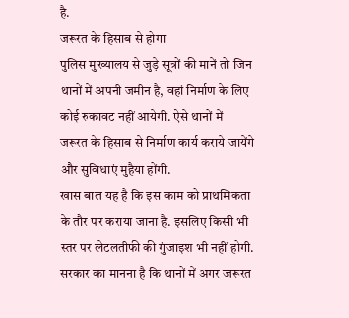है.
जरूरत के हिसाब से होगा
पुलिस मुख्यालय से जुड़े सूत्रों की मानें तो जिन थानों में अपनी जमीन है, वहां निर्माण के लिए कोई रुकावट नहीं आयेगी. ऐसे थानों में जरूरत के हिसाब से निर्माण कार्य कराये जायेंगे और सुविधाएं मुहैया होंगी.
खास बात यह है कि इस काम को प्राथमिकता के तौर पर कराया जाना है. इसलिए किसी भी स्तर पर लेटलतीफी की गुंजाइश भी नहीं होगी. सरकार का मानना है कि थानों में अगर जरूरत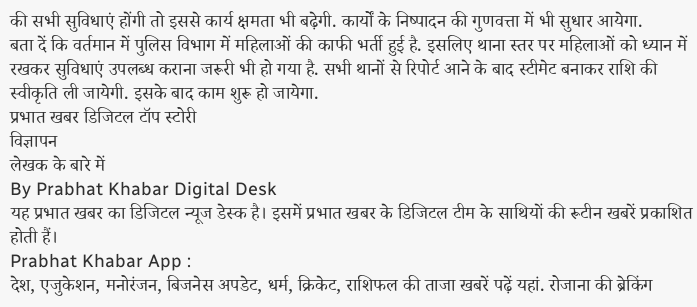की सभी सुविधाएं होंगी तो इससे कार्य क्षमता भी बढ़ेगी. कार्यों के निष्पादन की गुणवत्ता में भी सुधार आयेगा.
बता दें कि वर्तमान में पुलिस विभाग में महिलाओं की काफी भर्ती हुई है. इसलिए थाना स्तर पर महिलाओं को ध्यान में रखकर सुविधाएं उपलब्ध कराना जरूरी भी हो गया है. सभी थानों से रिपोर्ट आने के बाद स्टीमेट बनाकर राशि की स्वीकृति ली जायेगी. इसके बाद काम शुरू हो जायेगा.
प्रभात खबर डिजिटल टॉप स्टोरी
विज्ञापन
लेखक के बारे में
By Prabhat Khabar Digital Desk
यह प्रभात खबर का डिजिटल न्यूज डेस्क है। इसमें प्रभात खबर के डिजिटल टीम के साथियों की रूटीन खबरें प्रकाशित होती हैं।
Prabhat Khabar App :
देश, एजुकेशन, मनोरंजन, बिजनेस अपडेट, धर्म, क्रिकेट, राशिफल की ताजा खबरें पढ़ें यहां. रोजाना की ब्रेकिंग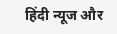हिंदी न्यूज और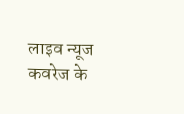लाइव न्यूज कवरेज के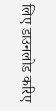लिए डाउनलोड करिए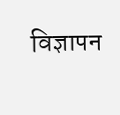विज्ञापन